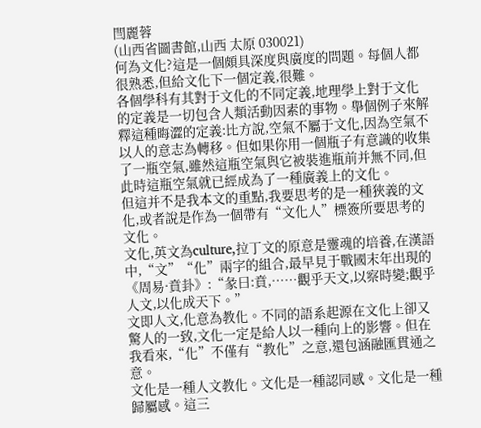閆麗蓉
(山西省圖書館,山西 太原 030021)
何為文化?這是一個頗具深度與廣度的問題。每個人都很熟悉,但給文化下一個定義,很難。
各個學科有其對于文化的不同定義,地理學上對于文化的定義是一切包含人類活動因素的事物。舉個例子來解釋這種晦澀的定義:比方說,空氣不屬于文化,因為空氣不以人的意志為轉移。但如果你用一個瓶子有意識的收集了一瓶空氣,雖然這瓶空氣與它被裝進瓶前并無不同,但此時這瓶空氣就已經成為了一種廣義上的文化。
但這并不是我本文的重點,我要思考的是一種狹義的文化,或者說是作為一個帶有“文化人”標簽所要思考的文化。
文化,英文為culture,拉丁文的原意是靈魂的培養,在漢語中,“文”“化”兩字的組合,最早見于戰國末年出現的《周易·賁卦》:“彖曰:賁,……觀乎天文,以察時變;觀乎人文,以化成天下。”
文即人文,化意為教化。不同的語系起源在文化上卻又驚人的一致,文化一定是給人以一種向上的影響。但在我看來,“化”不僅有“教化”之意,還包涵融匯貫通之意。
文化是一種人文教化。文化是一種認同感。文化是一種歸屬感。這三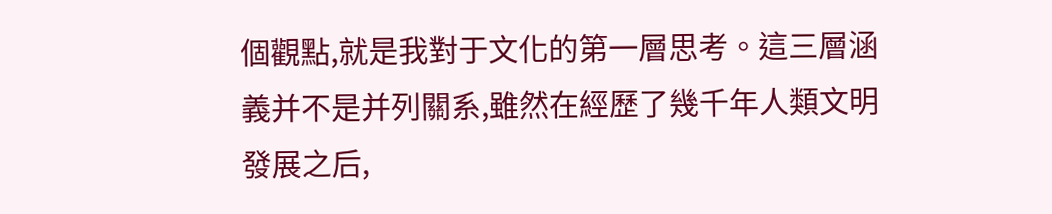個觀點,就是我對于文化的第一層思考。這三層涵義并不是并列關系,雖然在經歷了幾千年人類文明發展之后,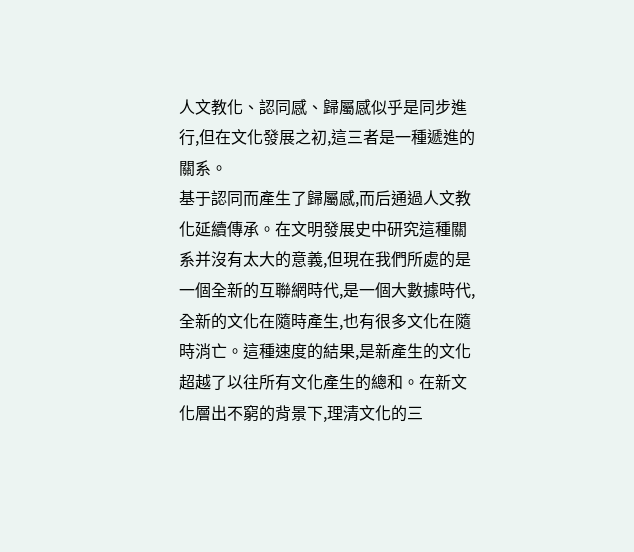人文教化、認同感、歸屬感似乎是同步進行,但在文化發展之初,這三者是一種遞進的關系。
基于認同而產生了歸屬感,而后通過人文教化延續傳承。在文明發展史中研究這種關系并沒有太大的意義,但現在我們所處的是一個全新的互聯網時代,是一個大數據時代,全新的文化在隨時產生,也有很多文化在隨時消亡。這種速度的結果,是新產生的文化超越了以往所有文化產生的總和。在新文化層出不窮的背景下,理清文化的三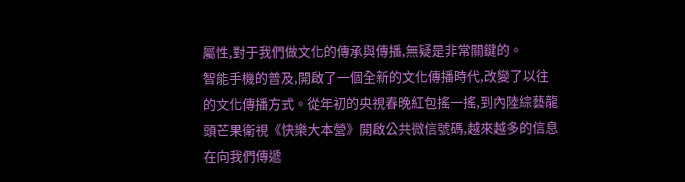屬性,對于我們做文化的傳承與傳播,無疑是非常關鍵的。
智能手機的普及,開啟了一個全新的文化傳播時代,改變了以往的文化傳播方式。從年初的央視春晚紅包搖一搖,到內陸綜藝龍頭芒果衛視《快樂大本營》開啟公共微信號碼,越來越多的信息在向我們傳遞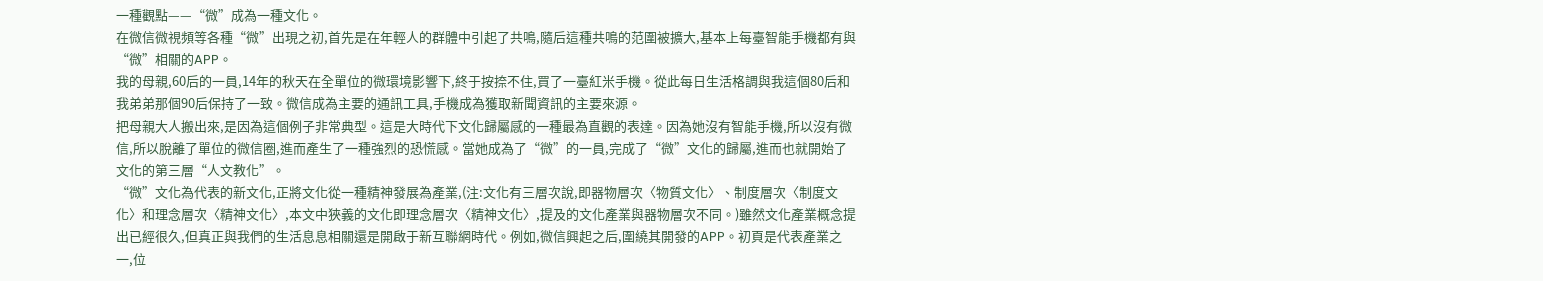一種觀點——“微”成為一種文化。
在微信微視頻等各種“微”出現之初,首先是在年輕人的群體中引起了共鳴,隨后這種共鳴的范圍被擴大,基本上每臺智能手機都有與“微”相關的APP。
我的母親,60后的一員,14年的秋天在全單位的微環境影響下,終于按捺不住,買了一臺紅米手機。從此每日生活格調與我這個80后和我弟弟那個90后保持了一致。微信成為主要的通訊工具,手機成為獲取新聞資訊的主要來源。
把母親大人搬出來,是因為這個例子非常典型。這是大時代下文化歸屬感的一種最為直觀的表達。因為她沒有智能手機,所以沒有微信,所以脫離了單位的微信圈,進而產生了一種強烈的恐慌感。當她成為了“微”的一員,完成了“微”文化的歸屬,進而也就開始了文化的第三層“人文教化”。
“微”文化為代表的新文化,正將文化從一種精神發展為產業,(注:文化有三層次說,即器物層次〈物質文化〉、制度層次〈制度文化〉和理念層次〈精神文化〉,本文中狹義的文化即理念層次〈精神文化〉,提及的文化產業與器物層次不同。)雖然文化產業概念提出已經很久,但真正與我們的生活息息相關還是開啟于新互聯網時代。例如,微信興起之后,圍繞其開發的APP。初頁是代表產業之一,位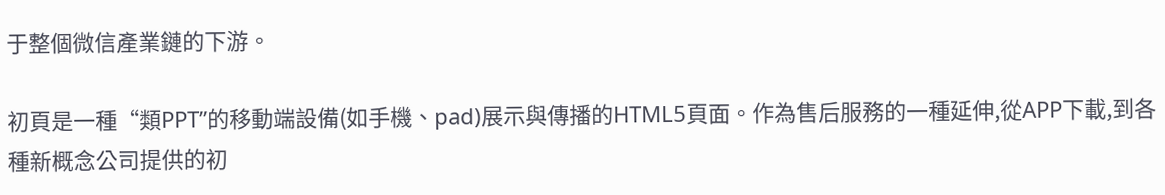于整個微信產業鏈的下游。

初頁是一種“類PPT”的移動端設備(如手機、pad)展示與傳播的HTML5頁面。作為售后服務的一種延伸,從APP下載,到各種新概念公司提供的初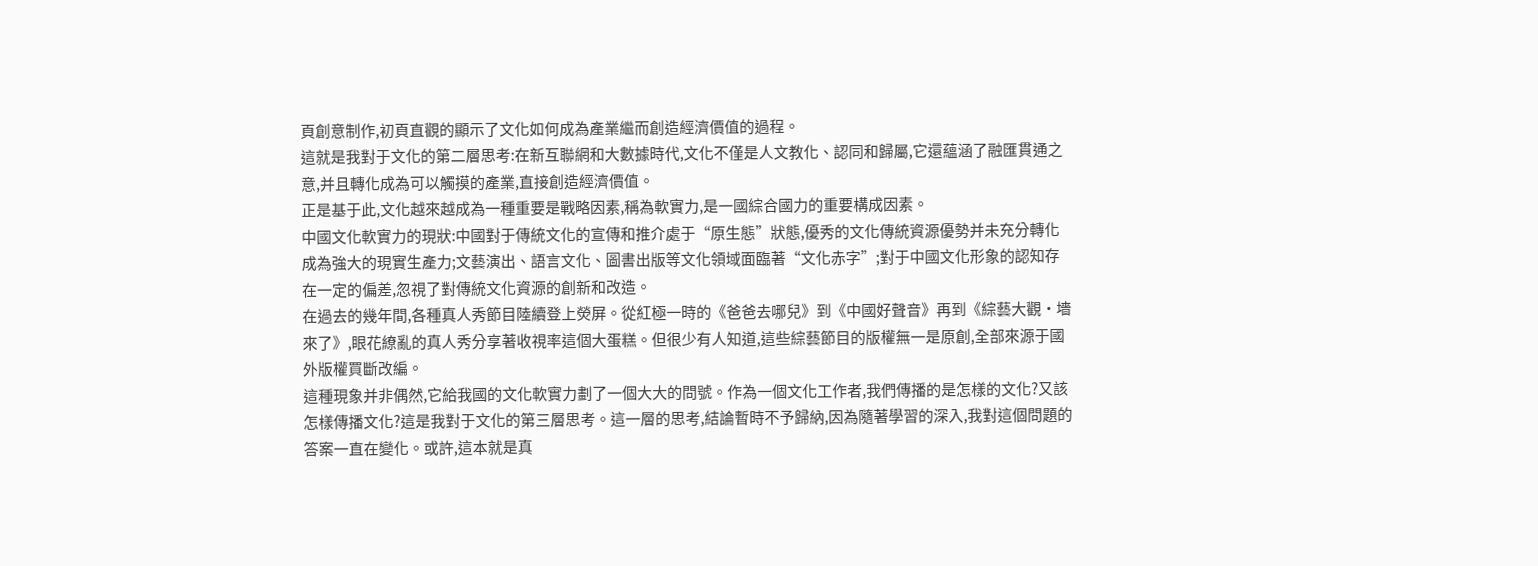頁創意制作,初頁直觀的顯示了文化如何成為產業繼而創造經濟價值的過程。
這就是我對于文化的第二層思考:在新互聯網和大數據時代,文化不僅是人文教化、認同和歸屬,它還蘊涵了融匯貫通之意,并且轉化成為可以觸摸的產業,直接創造經濟價值。
正是基于此,文化越來越成為一種重要是戰略因素,稱為軟實力,是一國綜合國力的重要構成因素。
中國文化軟實力的現狀:中國對于傳統文化的宣傳和推介處于“原生態”狀態,優秀的文化傳統資源優勢并未充分轉化成為強大的現實生產力;文藝演出、語言文化、圖書出版等文化領域面臨著“文化赤字”;對于中國文化形象的認知存在一定的偏差,忽視了對傳統文化資源的創新和改造。
在過去的幾年間,各種真人秀節目陸續登上熒屏。從紅極一時的《爸爸去哪兒》到《中國好聲音》再到《綜藝大觀·墻來了》,眼花繚亂的真人秀分享著收視率這個大蛋糕。但很少有人知道,這些綜藝節目的版權無一是原創,全部來源于國外版權買斷改編。
這種現象并非偶然,它給我國的文化軟實力劃了一個大大的問號。作為一個文化工作者,我們傳播的是怎樣的文化?又該怎樣傳播文化?這是我對于文化的第三層思考。這一層的思考,結論暫時不予歸納,因為隨著學習的深入,我對這個問題的答案一直在變化。或許,這本就是真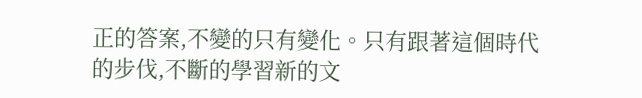正的答案,不變的只有變化。只有跟著這個時代的步伐,不斷的學習新的文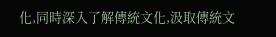化,同時深入了解傳統文化,汲取傳統文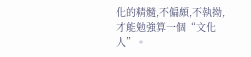化的精髓,不偏頗,不執拗,才能勉強算一個“文化人”。